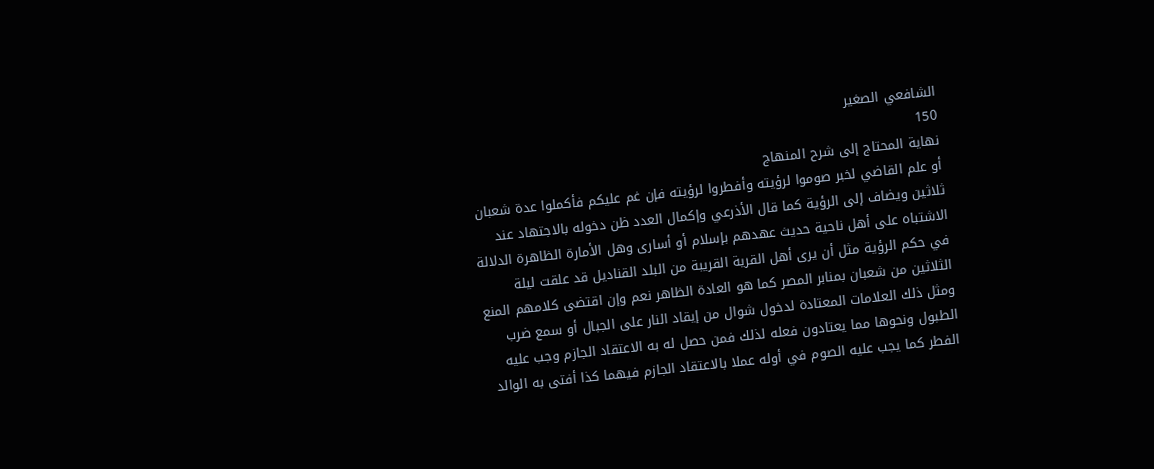الشافعي الصغير
150
نهاية المحتاج إلى شرح المنهاج
أو علم القاضي لخبر صوموا لرؤيته وأفطروا لرؤيته فإن غم عليكم فأكملوا عدة شعبان ثلاثين ويضاف إلى الرؤية كما قال الأذرعي وإكمال العدد ظن دخوله بالاجتهاد عند الاشتباه على أهل ناحية حديث عهدهم بإسلام أو أسارى وهل الأمارة الظاهرة الدلالة في حكم الرؤية مثل أن يرى أهل القرية القريبة من البلد القناديل قد علقت ليلة الثلاثين من شعبان بمنابر المصر كما هو العادة الظاهر نعم وإن اقتضى كلامهم المنع ومثل ذلك العلامات المعتادة لدخول شوال من إيقاد النار على الجبال أو سمع ضرب الطبول ونحوها مما يعتادون فعله لذلك فمن حصل له به الاعتقاد الجازم وجب عليه الفطر كما يجب عليه الصوم في أوله عملا بالاعتقاد الجازم فيهما كذا أفتى به الوالد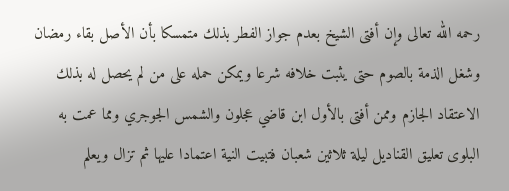رحمه الله تعالى وإن أفتى الشيخ بعدم جواز الفطر بذلك متمسكا بأن الأصل بقاء رمضان وشغل الذمة بالصوم حتى يثبت خلافه شرعا ويمكن حمله على من لم يحصل له بذلك الاعتقاد الجازم وممن أفتى بالأول ابن قاضي عجلون والشمس الجوجري ومما عمت به البلوى تعليق القناديل ليلة ثلاثين شعبان فتبيت النية اعتمادا عليها ثم تزال ويعلم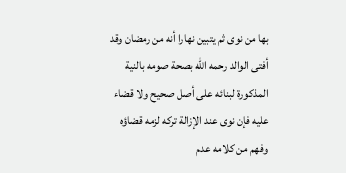بها من نوى ثم يتبين نهارا أنه من رمضان وقد أفتى الوالد رحمه الله بصحة صومه بالنية المذكورة لبنائه على أصل صحيح ولا قضاء عليه فإن نوى عند الإزالة تركه لزمه قضاؤه وفهم من كلامه عدم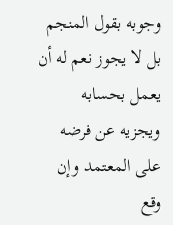وجوبه بقول المنجم بل لا يجوز نعم له أن يعمل بحسابه ويجزيه عن فرضه على المعتمد وإن وقع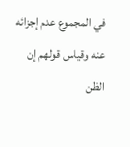في المجموع عدم إجزائه عنه وقياس قولهم إن الظن